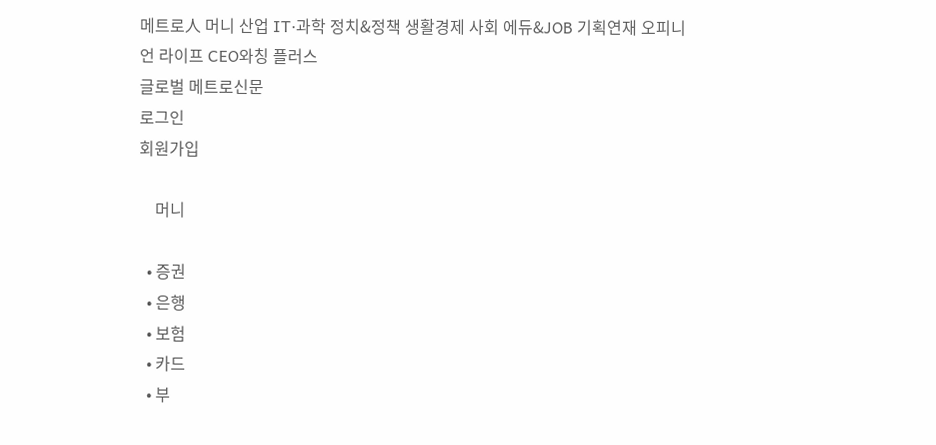메트로人 머니 산업 IT·과학 정치&정책 생활경제 사회 에듀&JOB 기획연재 오피니언 라이프 CEO와칭 플러스
글로벌 메트로신문
로그인
회원가입

    머니

  • 증권
  • 은행
  • 보험
  • 카드
  • 부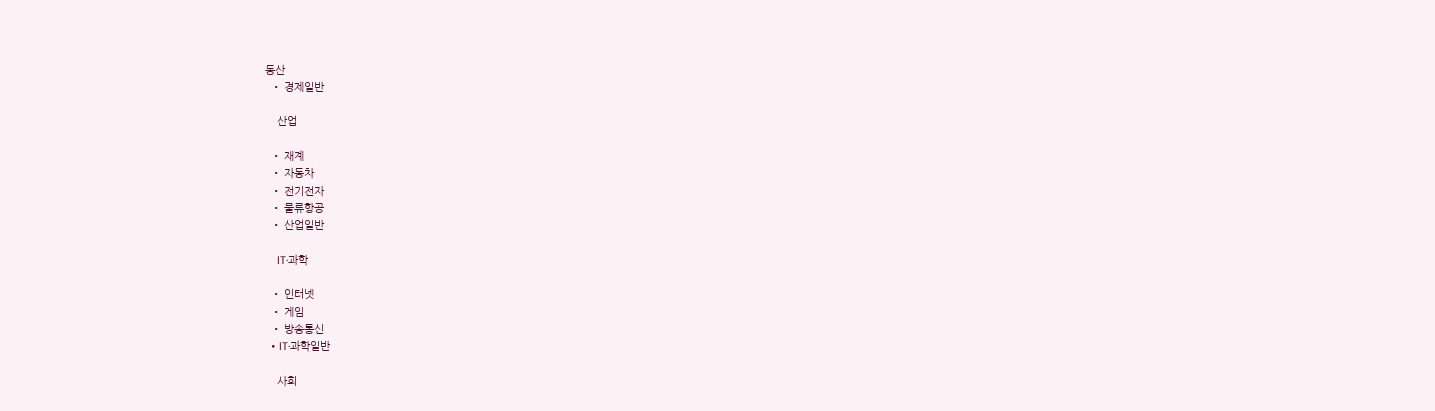동산
  • 경제일반

    산업

  • 재계
  • 자동차
  • 전기전자
  • 물류항공
  • 산업일반

    IT·과학

  • 인터넷
  • 게임
  • 방송통신
  • IT·과학일반

    사회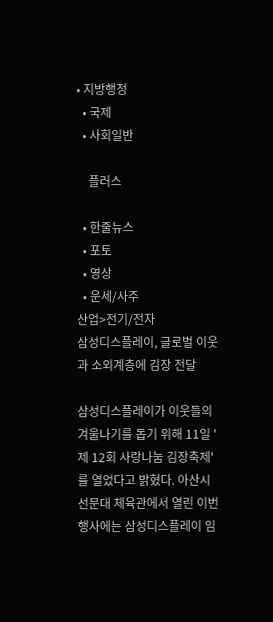• 지방행정
  • 국제
  • 사회일반

    플러스

  • 한줄뉴스
  • 포토
  • 영상
  • 운세/사주
산업>전기/전자
삼성디스플레이, 글로벌 이웃과 소외계층에 김장 전달

삼성디스플레이가 이웃들의 겨울나기를 돕기 위해 11일 '제 12회 사랑나눔 김장축제'를 열었다고 밝혔다. 아산시 선문대 체육관에서 열린 이번 행사에는 삼성디스플레이 임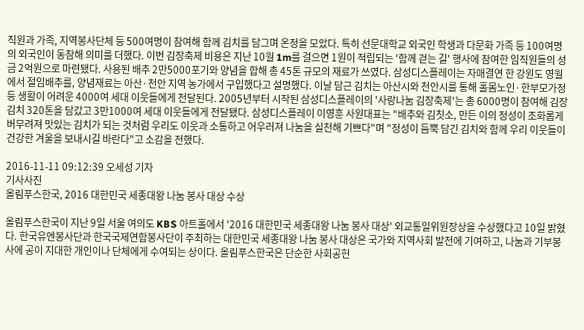직원과 가족, 지역봉사단체 등 500여명이 참여해 함께 김치를 담그며 온정을 모았다. 특히 선문대학교 외국인 학생과 다문화 가족 등 100여명의 외국인이 동참해 의미를 더했다. 이번 김장축제 비용은 지난 10월 1m를 걸으면 1원이 적립되는 '함께 걷는 길' 행사에 참여한 임직원들의 성금 2억원으로 마련됐다. 사용된 배추 2만5000포기와 양념을 합해 총 45톤 규모의 재료가 쓰였다. 삼성디스플레이는 자매결연 한 강원도 영월에서 절임배추를, 양념재료는 아산·천안 지역 농가에서 구입했다고 설명했다. 이날 담근 김치는 아산시와 천안시를 통해 홀몸노인·한부모가정 등 생활이 어려운 4000여 세대 이웃들에게 전달된다. 2005년부터 시작된 삼성디스플레이의 '사랑나눔 김장축제'는 총 6000명이 참여해 김장김치 320톤을 담갔고 3만1000여 세대 이웃들에게 전달됐다. 삼성디스플레이 이영훈 사원대표는 "배추와 김칫소, 만든 이의 정성이 조화롭게 버무려져 맛있는 김치가 되는 것처럼 우리도 이웃과 소통하고 어우러져 나눔을 실천해 기쁘다"며 "정성이 듬뿍 담긴 김치와 함께 우리 이웃들이 건강한 겨울을 보내시길 바란다"고 소감을 전했다.

2016-11-11 09:12:39 오세성 기자
기사사진
올림푸스한국, 2016 대한민국 세종대왕 나눔 봉사 대상 수상

올림푸스한국이 지난 9일 서울 여의도 KBS 아트홀에서 '2016 대한민국 세종대왕 나눔 봉사 대상' 외교통일위원장상을 수상했다고 10일 밝혔다. 한국유엔봉사단과 한국국제연합봉사단이 주최하는 대한민국 세종대왕 나눔 봉사 대상은 국가와 지역사회 발전에 기여하고, 나눔과 기부봉사에 공이 지대한 개인이나 단체에게 수여되는 상이다. 올림푸스한국은 단순한 사회공헌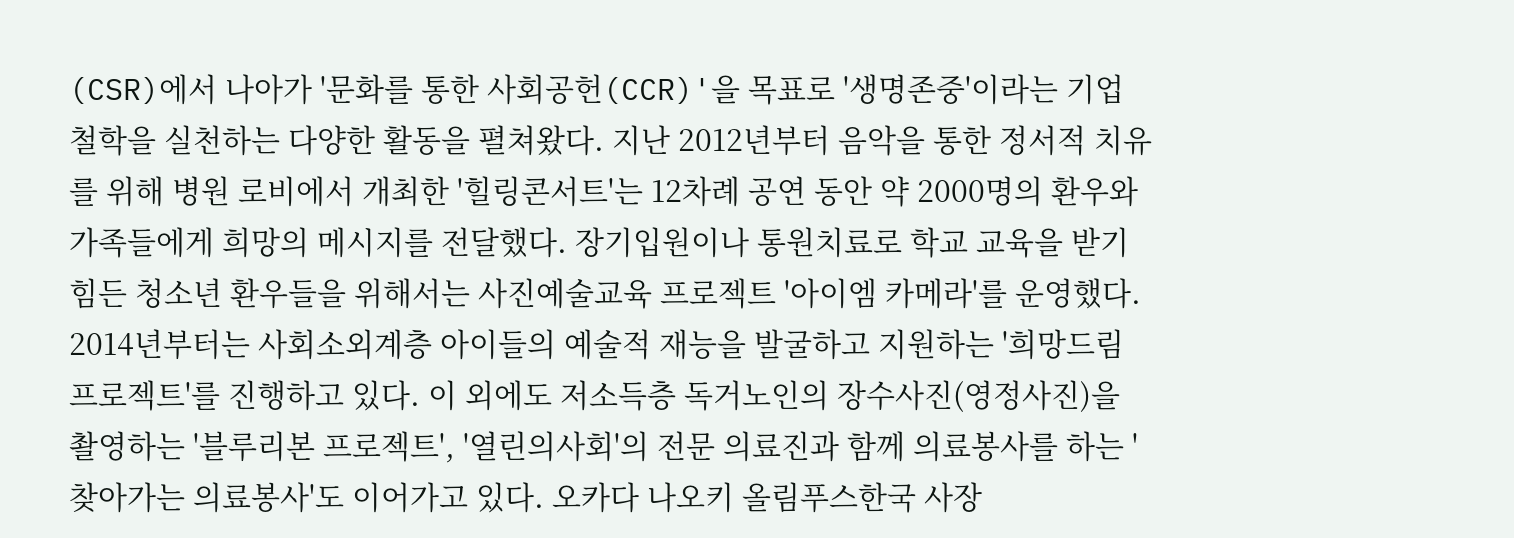(CSR)에서 나아가 '문화를 통한 사회공헌(CCR)'을 목표로 '생명존중'이라는 기업철학을 실천하는 다양한 활동을 펼쳐왔다. 지난 2012년부터 음악을 통한 정서적 치유를 위해 병원 로비에서 개최한 '힐링콘서트'는 12차례 공연 동안 약 2000명의 환우와 가족들에게 희망의 메시지를 전달했다. 장기입원이나 통원치료로 학교 교육을 받기 힘든 청소년 환우들을 위해서는 사진예술교육 프로젝트 '아이엠 카메라'를 운영했다. 2014년부터는 사회소외계층 아이들의 예술적 재능을 발굴하고 지원하는 '희망드림 프로젝트'를 진행하고 있다. 이 외에도 저소득층 독거노인의 장수사진(영정사진)을 촬영하는 '블루리본 프로젝트', '열린의사회'의 전문 의료진과 함께 의료봉사를 하는 '찾아가는 의료봉사'도 이어가고 있다. 오카다 나오키 올림푸스한국 사장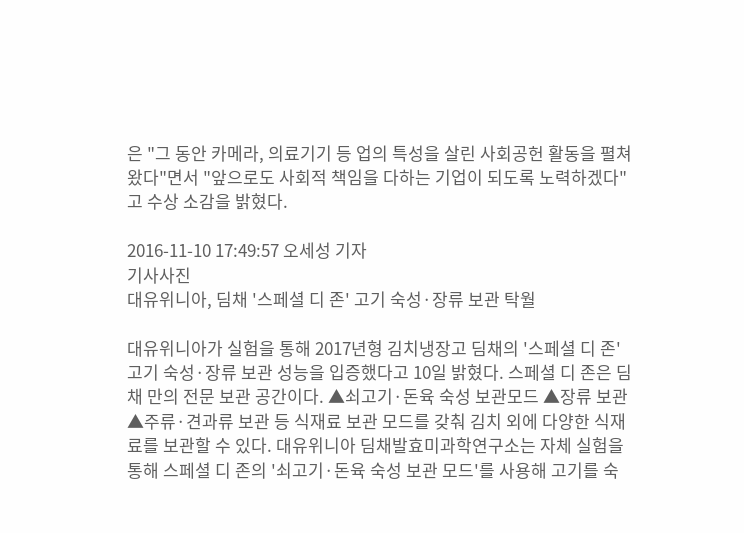은 "그 동안 카메라, 의료기기 등 업의 특성을 살린 사회공헌 활동을 펼쳐왔다"면서 "앞으로도 사회적 책임을 다하는 기업이 되도록 노력하겠다"고 수상 소감을 밝혔다.

2016-11-10 17:49:57 오세성 기자
기사사진
대유위니아, 딤채 '스페셜 디 존' 고기 숙성·장류 보관 탁월

대유위니아가 실험을 통해 2017년형 김치냉장고 딤채의 '스페셜 디 존' 고기 숙성·장류 보관 성능을 입증했다고 10일 밝혔다. 스페셜 디 존은 딤채 만의 전문 보관 공간이다. ▲쇠고기·돈육 숙성 보관모드 ▲장류 보관 ▲주류·견과류 보관 등 식재료 보관 모드를 갖춰 김치 외에 다양한 식재료를 보관할 수 있다. 대유위니아 딤채발효미과학연구소는 자체 실험을 통해 스페셜 디 존의 '쇠고기·돈육 숙성 보관 모드'를 사용해 고기를 숙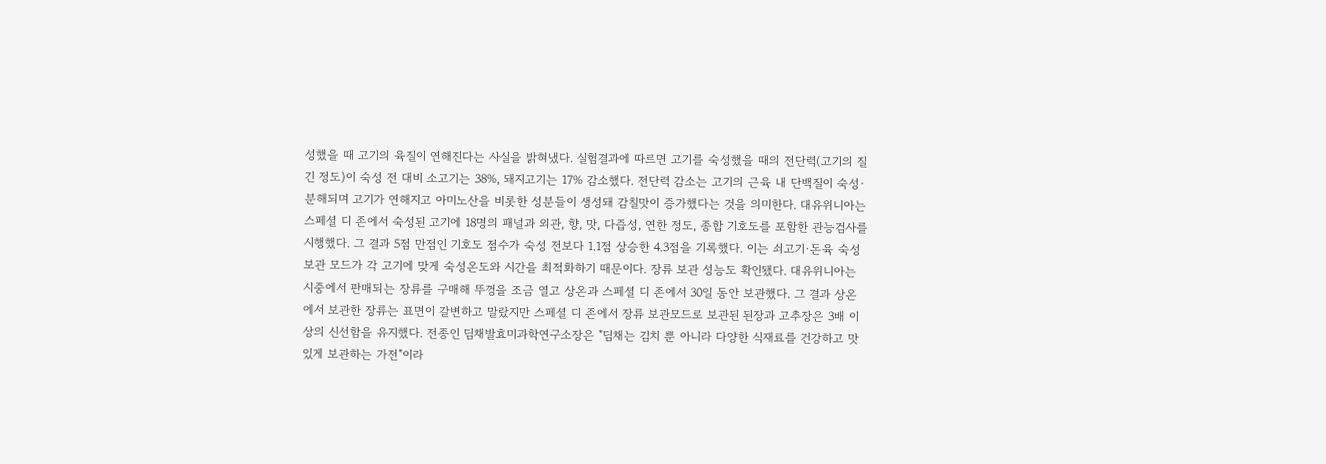성했을 때 고기의 육질이 연해진다는 사실을 밝혀냈다. 실험결과에 따르면 고기를 숙성했을 때의 전단력(고기의 질긴 정도)이 숙성 전 대비 소고기는 38%, 돼지고기는 17% 감소했다. 전단력 감소는 고기의 근육 내 단백질이 숙성·분해되며 고기가 연해지고 아미노산을 비롯한 성분들이 생성돼 감칠맛이 증가했다는 것을 의미한다. 대유위니아는 스페셜 디 존에서 숙성된 고기에 18명의 패널과 외관, 향, 맛, 다즙성, 연한 정도, 종합 기호도를 포함한 관능검사를 시행했다. 그 결과 5점 만점인 기호도 점수가 숙성 전보다 1.1점 상승한 4.3점을 기록했다. 이는 쇠고기·돈육 숙성 보관 모드가 각 고기에 맞게 숙성온도와 시간을 최적화하기 때문이다. 장류 보관 성능도 확인됐다. 대유위니아는 시중에서 판매되는 장류를 구매해 뚜껑을 조금 열고 상온과 스페셜 디 존에서 30일 동안 보관했다. 그 결과 상온에서 보관한 장류는 표면이 갈변하고 말랐지만 스페셜 디 존에서 장류 보관모드로 보관된 된장과 고추장은 3배 이상의 신선함을 유지했다. 전종인 딤채발효미과학연구소장은 "딤채는 김치 뿐 아니라 다양한 식재료를 건강하고 맛있게 보관하는 가전"이라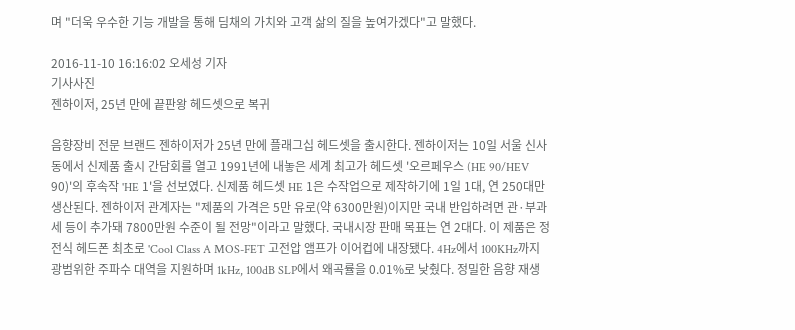며 "더욱 우수한 기능 개발을 통해 딤채의 가치와 고객 삶의 질을 높여가겠다"고 말했다.

2016-11-10 16:16:02 오세성 기자
기사사진
젠하이저, 25년 만에 끝판왕 헤드셋으로 복귀

음향장비 전문 브랜드 젠하이저가 25년 만에 플래그십 헤드셋을 출시한다. 젠하이저는 10일 서울 신사동에서 신제품 출시 간담회를 열고 1991년에 내놓은 세계 최고가 헤드셋 '오르페우스 (HE 90/HEV 90)'의 후속작 'HE 1'을 선보였다. 신제품 헤드셋 HE 1은 수작업으로 제작하기에 1일 1대, 연 250대만 생산된다. 젠하이저 관계자는 "제품의 가격은 5만 유로(약 6300만원)이지만 국내 반입하려면 관·부과세 등이 추가돼 7800만원 수준이 될 전망"이라고 말했다. 국내시장 판매 목표는 연 2대다. 이 제품은 정전식 헤드폰 최초로 'Cool Class A MOS-FET 고전압 앰프가 이어컵에 내장됐다. 4Hz에서 100KHz까지 광범위한 주파수 대역을 지원하며 1kHz, 100dB SLP에서 왜곡률을 0.01%로 낮췄다. 정밀한 음향 재생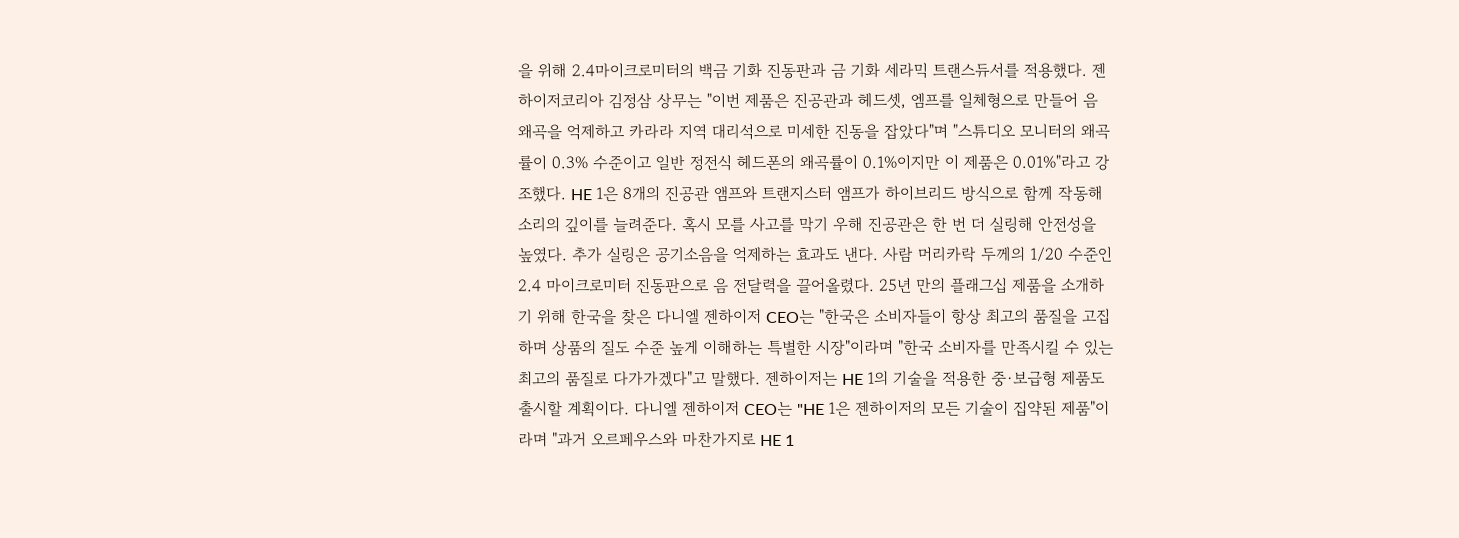을 위해 2.4마이크로미터의 백금 기화 진동판과 금 기화 세라믹 트랜스듀서를 적용했다. 젠하이저코리아 김정삼 상무는 "이번 제품은 진공관과 헤드셋, 엠프를 일체형으로 만들어 음 왜곡을 억제하고 카라라 지역 대리석으로 미세한 진동을 잡았다"며 "스튜디오 모니터의 왜곡률이 0.3% 수준이고 일반 정전식 헤드폰의 왜곡률이 0.1%이지만 이 제품은 0.01%"라고 강조했다. HE 1은 8개의 진공관 앰프와 트랜지스터 앰프가 하이브리드 방식으로 함께 작동해 소리의 깊이를 늘려준다. 혹시 모를 사고를 막기 우해 진공관은 한 번 더 실링해 안전성을 높였다. 추가 실링은 공기소음을 억제하는 효과도 낸다. 사람 머리카락 두께의 1/20 수준인 2.4 마이크로미터 진동판으로 음 전달력을 끌어올렸다. 25년 만의 플래그십 제품을 소개하기 위해 한국을 찾은 다니엘 젠하이저 CEO는 "한국은 소비자들이 항상 최고의 품질을 고집하며 상품의 질도 수준 높게 이해하는 특별한 시장"이라며 "한국 소비자를 만족시킬 수 있는 최고의 품질로 다가가겠다"고 말했다. 젠하이저는 HE 1의 기술을 적용한 중·보급형 제품도 출시할 계획이다. 다니엘 젠하이저 CEO는 "HE 1은 젠하이저의 모든 기술이 집약된 제품"이라며 "과거 오르페우스와 마찬가지로 HE 1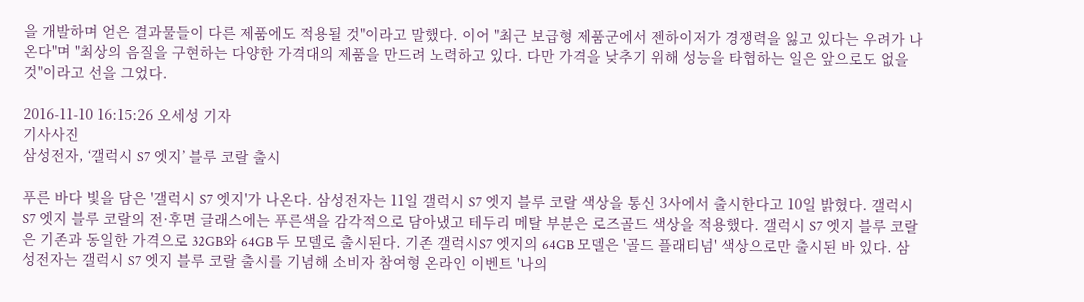을 개발하며 얻은 결과물들이 다른 제품에도 적용될 것"이라고 말했다. 이어 "최근 보급형 제품군에서 젠하이저가 경쟁력을 잃고 있다는 우려가 나온다"며 "최상의 음질을 구현하는 다양한 가격대의 제품을 만드려 노력하고 있다. 다만 가격을 낮추기 위해 성능을 타협하는 일은 앞으로도 없을 것"이라고 선을 그었다.

2016-11-10 16:15:26 오세성 기자
기사사진
삼성전자, ‘갤럭시 S7 엣지’ 블루 코랄 출시

푸른 바다 빛을 담은 '갤럭시 S7 엣지'가 나온다. 삼성전자는 11일 갤럭시 S7 엣지 블루 코랄 색상을 통신 3사에서 출시한다고 10일 밝혔다. 갤럭시 S7 엣지 블루 코랄의 전·후면 글래스에는 푸른색을 감각적으로 담아냈고 테두리 메탈 부분은 로즈골드 색상을 적용했다. 갤럭시 S7 엣지 블루 코랄은 기존과 동일한 가격으로 32GB와 64GB 두 모델로 출시된다. 기존 갤럭시S7 엣지의 64GB 모델은 '골드 플래티넘' 색상으로만 출시된 바 있다. 삼성전자는 갤럭시 S7 엣지 블루 코랄 출시를 기념해 소비자 참여형 온라인 이벤트 '나의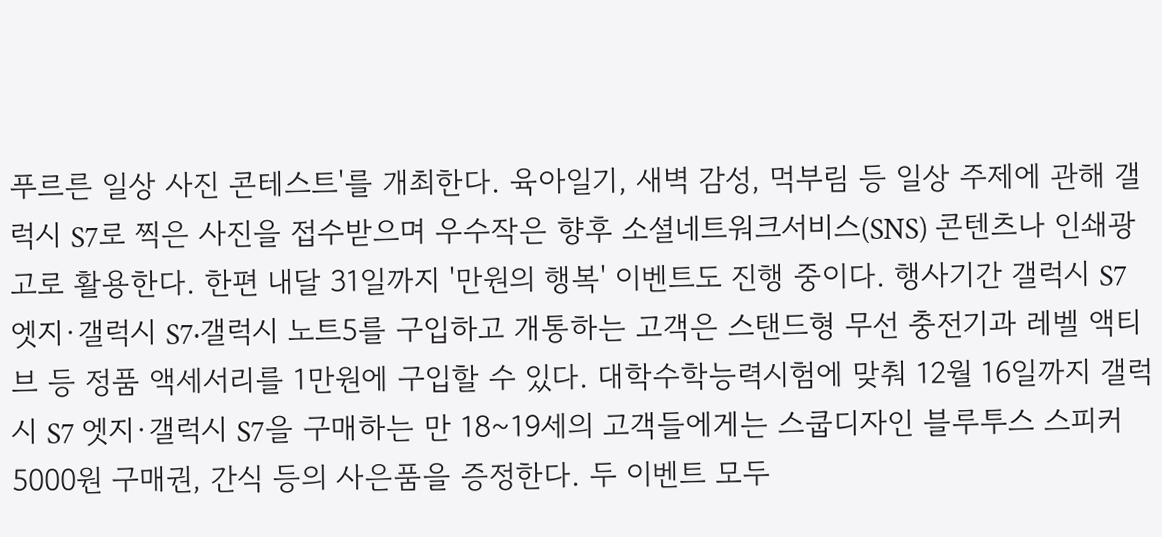푸르른 일상 사진 콘테스트'를 개최한다. 육아일기, 새벽 감성, 먹부림 등 일상 주제에 관해 갤럭시 S7로 찍은 사진을 접수받으며 우수작은 향후 소셜네트워크서비스(SNS) 콘텐츠나 인쇄광고로 활용한다. 한편 내달 31일까지 '만원의 행복' 이벤트도 진행 중이다. 행사기간 갤럭시 S7 엣지·갤럭시 S7·갤럭시 노트5를 구입하고 개통하는 고객은 스탠드형 무선 충전기과 레벨 액티브 등 정품 액세서리를 1만원에 구입할 수 있다. 대학수학능력시험에 맞춰 12월 16일까지 갤럭시 S7 엣지·갤럭시 S7을 구매하는 만 18~19세의 고객들에게는 스쿱디자인 블루투스 스피커 5000원 구매권, 간식 등의 사은품을 증정한다. 두 이벤트 모두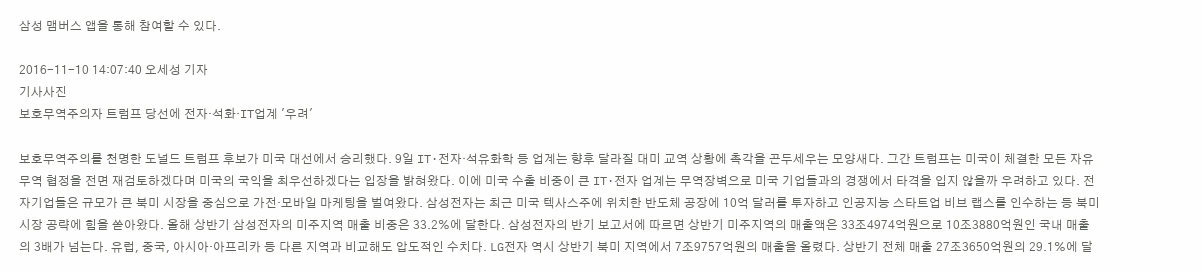삼성 맴버스 앱을 통해 참여할 수 있다.

2016-11-10 14:07:40 오세성 기자
기사사진
보호무역주의자 트럼프 당선에 전자·석화·IT업계 '우려'

보호무역주의를 천명한 도널드 트럼프 후보가 미국 대선에서 승리했다. 9일 IT·전자·석유화학 등 업계는 향후 달라질 대미 교역 상황에 촉각을 곤두세우는 모양새다. 그간 트럼프는 미국이 체결한 모든 자유무역 협정을 전면 재검토하겠다며 미국의 국익을 최우선하겠다는 입장을 밝혀왔다. 이에 미국 수출 비중이 큰 IT·전자 업계는 무역장벽으로 미국 기업들과의 경쟁에서 타격을 입지 않을까 우려하고 있다. 전자기업들은 규모가 큰 북미 시장을 중심으로 가전·모바일 마케팅을 벌여왔다. 삼성전자는 최근 미국 텍사스주에 위치한 반도체 공장에 10억 달러를 투자하고 인공지능 스타트업 비브 랩스를 인수하는 등 북미 시장 공략에 힘을 쏟아왔다. 올해 상반기 삼성전자의 미주지역 매출 비중은 33.2%에 달한다. 삼성전자의 반기 보고서에 따르면 상반기 미주지역의 매출액은 33조4974억원으로 10조3880억원인 국내 매출의 3배가 넘는다. 유럽, 중국, 아시아·아프리카 등 다른 지역과 비교해도 압도적인 수치다. LG전자 역시 상반기 북미 지역에서 7조9757억원의 매출을 올렸다. 상반기 전체 매출 27조3650억원의 29.1%에 달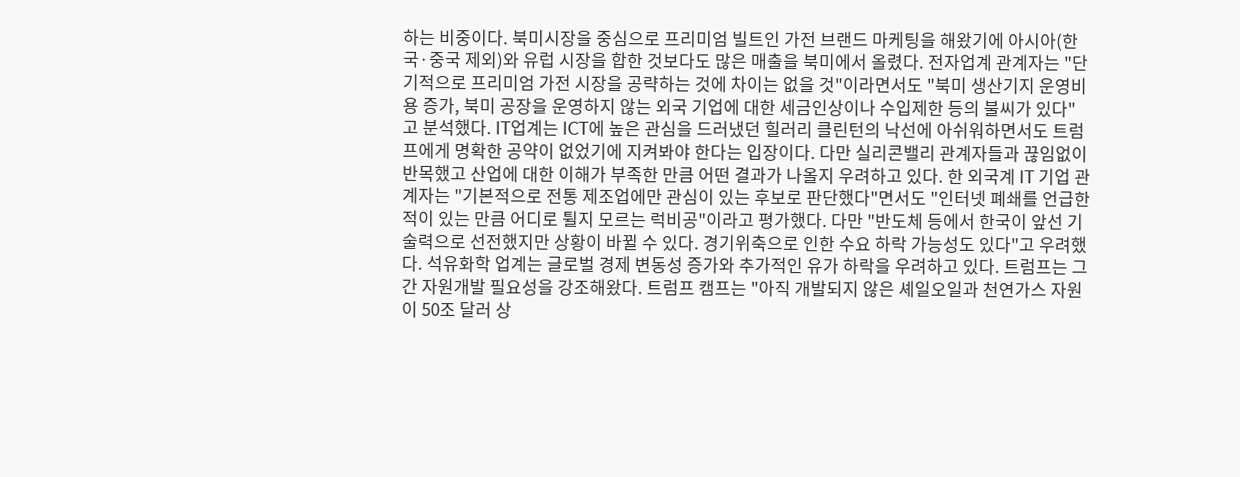하는 비중이다. 북미시장을 중심으로 프리미엄 빌트인 가전 브랜드 마케팅을 해왔기에 아시아(한국·중국 제외)와 유럽 시장을 합한 것보다도 많은 매출을 북미에서 올렸다. 전자업계 관계자는 "단기적으로 프리미엄 가전 시장을 공략하는 것에 차이는 없을 것"이라면서도 "북미 생산기지 운영비용 증가, 북미 공장을 운영하지 않는 외국 기업에 대한 세금인상이나 수입제한 등의 불씨가 있다"고 분석했다. IT업계는 ICT에 높은 관심을 드러냈던 힐러리 클린턴의 낙선에 아쉬워하면서도 트럼프에게 명확한 공약이 없었기에 지켜봐야 한다는 입장이다. 다만 실리콘밸리 관계자들과 끊임없이 반목했고 산업에 대한 이해가 부족한 만큼 어떤 결과가 나올지 우려하고 있다. 한 외국계 IT 기업 관계자는 "기본적으로 전통 제조업에만 관심이 있는 후보로 판단했다"면서도 "인터넷 폐쇄를 언급한 적이 있는 만큼 어디로 튈지 모르는 럭비공"이라고 평가했다. 다만 "반도체 등에서 한국이 앞선 기술력으로 선전했지만 상황이 바뀔 수 있다. 경기위축으로 인한 수요 하락 가능성도 있다"고 우려했다. 석유화학 업계는 글로벌 경제 변동성 증가와 추가적인 유가 하락을 우려하고 있다. 트럼프는 그간 자원개발 필요성을 강조해왔다. 트럼프 캠프는 "아직 개발되지 않은 셰일오일과 천연가스 자원이 50조 달러 상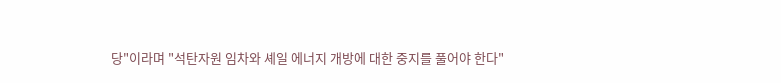당"이라며 "석탄자원 임차와 셰일 에너지 개방에 대한 중지를 풀어야 한다"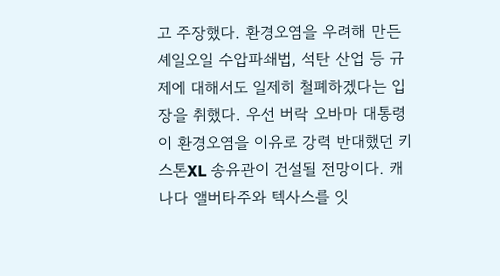고 주장했다. 환경오염을 우려해 만든 셰일오일 수압파쇄법, 석탄 산업 등 규제에 대해서도 일제히 철폐하겠다는 입장을 취했다. 우선 버락 오바마 대통령이 환경오염을 이유로 강력 반대했던 키스톤XL 송유관이 건설될 전망이다. 캐나다 앨버타주와 텍사스를 잇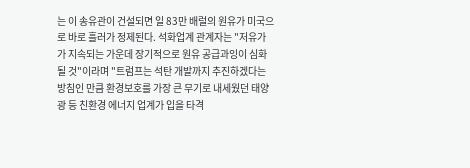는 이 송유관이 건설되면 일 83만 배럴의 원유가 미국으로 바로 흘러가 정제된다. 석화업계 관계자는 "저유가가 지속되는 가운데 장기적으로 원유 공급과잉이 심화될 것"이라며 "트럼프는 석탄 개발까지 추진하겠다는 방침인 만큼 환경보호를 가장 큰 무기로 내세웠던 태양광 등 친환경 에너지 업계가 입을 타격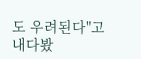도 우려된다"고 내다봤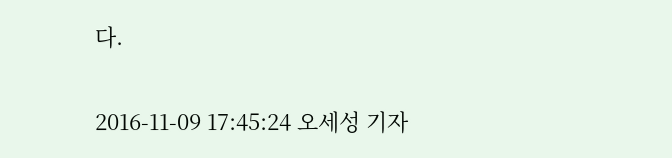다.

2016-11-09 17:45:24 오세성 기자